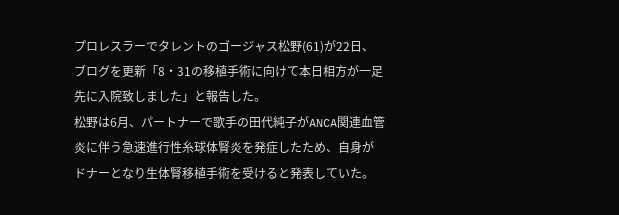プロレスラーでタレントのゴージャス松野(61)が22日、ブログを更新「8・31の移植手術に向けて本日相方が一足先に入院致しました」と報告した。
松野は6月、パートナーで歌手の田代純子がANCA関連血管炎に伴う急速進行性糸球体腎炎を発症したため、自身がドナーとなり生体腎移植手術を受けると発表していた。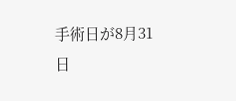手術日が8月31日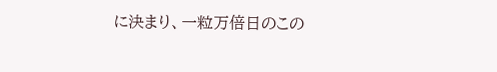に決まり、一粒万倍日のこの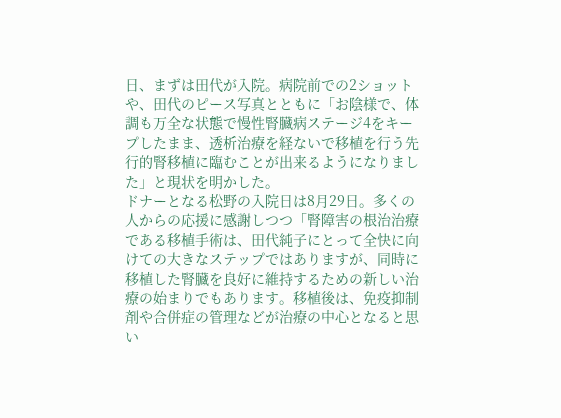日、まずは田代が入院。病院前での2ショットや、田代のピース写真とともに「お陰様で、体調も万全な状態で慢性腎臓病ステージ4をキープしたまま、透析治療を経ないで移植を行う先行的腎移植に臨むことが出来るようになりました」と現状を明かした。
ドナーとなる松野の入院日は8月29日。多くの人からの応援に感謝しつつ「腎障害の根治治療である移植手術は、田代純子にとって全快に向けての大きなステップではありますが、同時に移植した腎臓を良好に維持するための新しい治療の始まりでもあります。移植後は、免疫抑制剤や合併症の管理などが治療の中心となると思い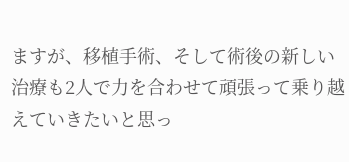ますが、移植手術、そして術後の新しい治療も2人で力を合わせて頑張って乗り越えていきたいと思っ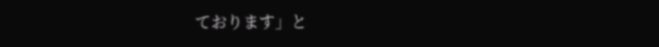ております」と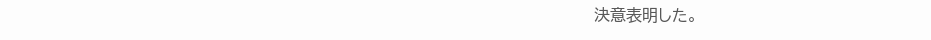決意表明した。